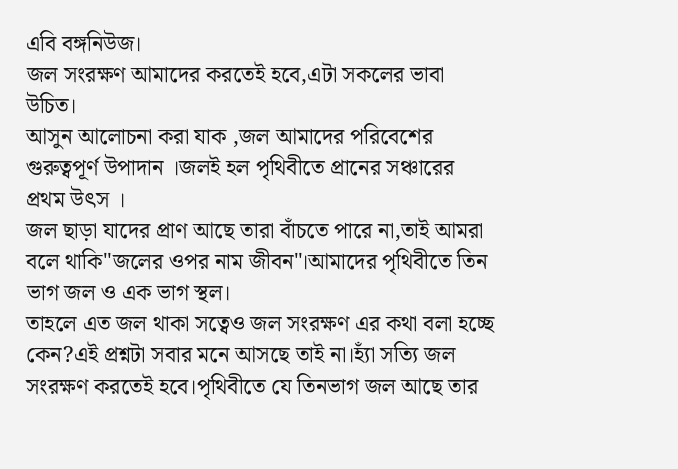এবি বঙ্গনিউজ।
জল সংরক্ষণ আমাদের করতেই হবে,এটা সকলের ভাবা উচিত।
আসুন আলোচনা করা যাক ,জল আমাদের পরিবেশের গুরুত্বপূর্ণ উপাদান ।জলই হল পৃথিবীতে প্রানের সঞ্চারের প্রথম উৎস ।
জল ছাড়া যাদের প্রাণ আছে তারা বাঁচতে পারে না,তাই আমরা বলে থাকি"জলের ওপর নাম জীবন"।আমাদের পৃথিবীতে তিন ভাগ জল ও এক ভাগ স্থল।
তাহলে এত জল থাকা সত্বেও জল সংরক্ষণ এর কথা বলা হচ্ছে কেন?এই প্রশ্নটা সবার মনে আসছে তাই না।হ্যাঁ সত্যি জল সংরক্ষণ করতেই হবে।পৃথিবীতে যে তিনভাগ জল আছে তার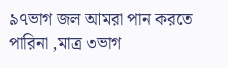৯৭ভাগ জল আমরা পান করতে পারিনা ,মাত্র ৩ভাগ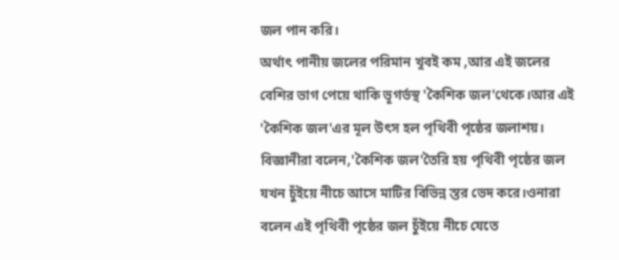জল পান করি।
অর্থাৎ পানীয় জলের পরিমান খুবই কম ,আর এই জলের বেশির ভাগ পেয়ে থাকি ভূগর্ভস্থ 'কৈশিক জল'থেকে।আর এই 'কৈশিক জল'এর মূল উৎস হল পৃথিবী পৃষ্ঠের জলাশয়।
বিজ্ঞানীরা বলেন,'কৈশিক জল'তৈরি হয় পৃথিবী পৃষ্ঠের জল যখন চুঁইয়ে নীচে আসে মাটির বিভিন্ন স্তর ভেদ করে।ওনারা বলেন এই পৃথিবী পৃষ্ঠের জল চুঁইয়ে নীচে যেতে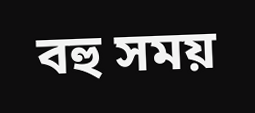বহু সময়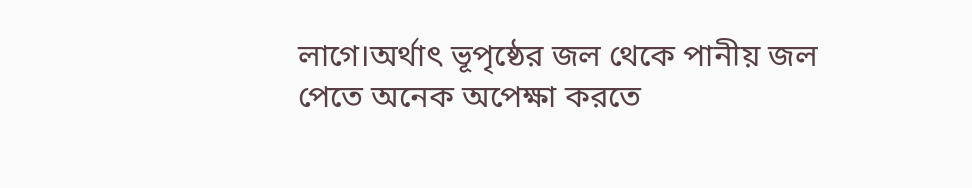লাগে।অর্থাৎ ভূপৃষ্ঠের জল থেকে পানীয় জল পেতে অনেক অপেক্ষা করতে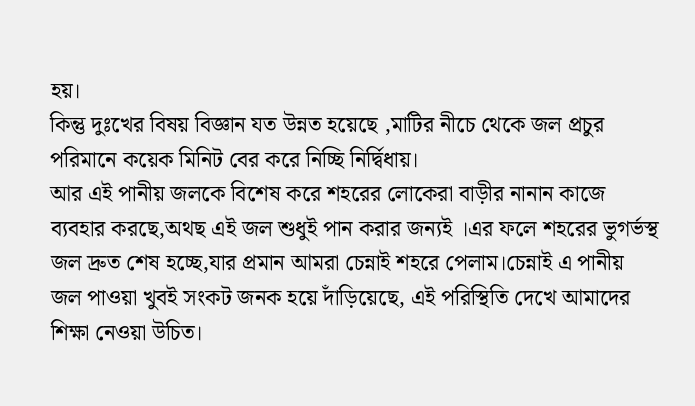হয়।
কিন্তু দুঃখের বিষয় বিজ্ঞান যত উন্নত হয়েছে ,মাটির নীচে থেকে জল প্রচুর পরিমানে কয়েক মিনিট বের করে নিচ্ছি নির্দ্বিধায়।
আর এই পানীয় জলকে বিশেষ করে শহরের লোকেরা বাড়ীর নানান কাজে ব্যবহার করছে,অথছ এই জল শুধুই পান করার জন্যই ।এর ফলে শহরের ভুগর্ভস্থ জল দ্রুত শেষ হচ্ছে,যার প্রমান আমরা চেন্নাই শহরে পেলাম।চেন্নাই এ পানীয় জল পাওয়া খুবই সংকট জনক হয়ে দাঁড়িয়েছে, এই পরিস্থিতি দেখে আমাদের শিক্ষা নেওয়া উচিত।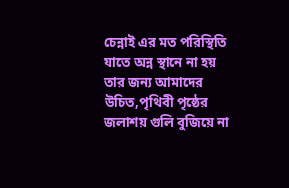চেন্নাই এর মত পরিস্থিতি যাতে অন্ন স্থানে না হয় তার জন্য আমাদের উচিত,পৃথিবী পৃষ্ঠের জলাশয় গুলি বুজিয়ে না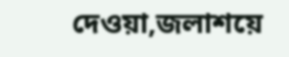দেওয়া,জলাশয়ে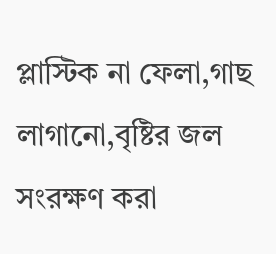প্লাস্টিক না ফেলা,গাছ লাগানো,বৃষ্টির জল সংরক্ষণ করা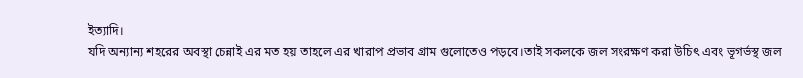ইত্যাদি।
যদি অন্যান্য শহরের অবস্থা চেন্নাই এর মত হয় তাহলে এর খারাপ প্রভাব গ্রাম গুলোতেও পড়বে।তাই সকলকে জল সংরক্ষণ করা উচিৎ এবং ভূগর্ভস্থ জল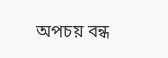অপচয় বন্ধ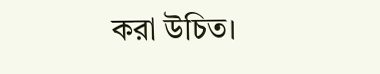করা উচিত।